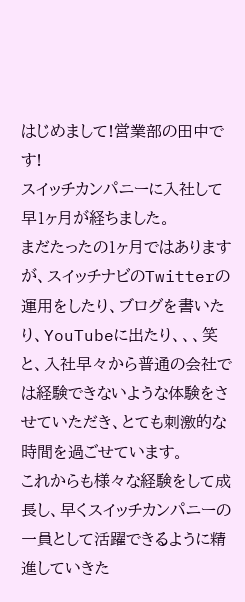はじめまして!営業部の田中です!
スイッチカンパニーに入社して早1ヶ月が経ちました。
まだたったの1ヶ月ではありますが、スイッチナビのTwitterの運用をしたり、ブログを書いたり、YouTubeに出たり、、、笑
と、入社早々から普通の会社では経験できないような体験をさせていただき、とても刺激的な時間を過ごせています。
これからも様々な経験をして成長し、早くスイッチカンパニーの一員として活躍できるように精進していきた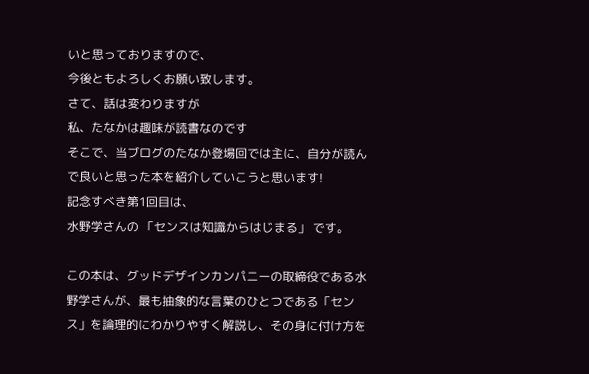いと思っておりますので、
今後ともよろしくお願い致します。
さて、話は変わりますが
私、たなかは趣味が読書なのです
そこで、当ブログのたなか登場回では主に、自分が読んで良いと思った本を紹介していこうと思います!
記念すべき第1回目は、
水野学さんの 「センスは知識からはじまる」 です。

この本は、グッドデザインカンパニーの取締役である水野学さんが、最も抽象的な言葉のひとつである「センス」を論理的にわかりやすく解説し、その身に付け方を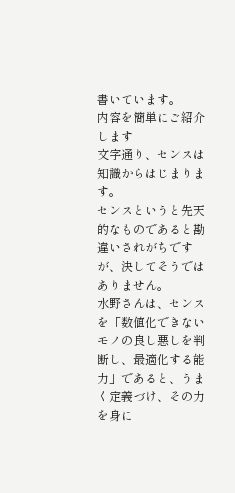書いています。
内容を簡単にご紹介します
文字通り、センスは知識からはじまります。
センスというと先天的なものであると勘違いされがちですが、決してそうではありません。
水野さんは、センスを「数値化できないモノの良し悪しを判断し、最適化する能力」であると、うまく定義づけ、その力を身に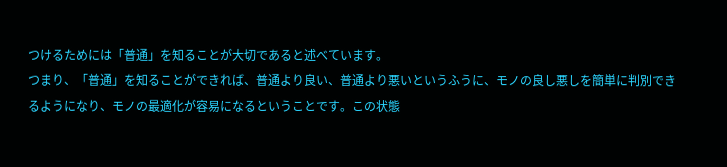つけるためには「普通」を知ることが大切であると述べています。
つまり、「普通」を知ることができれば、普通より良い、普通より悪いというふうに、モノの良し悪しを簡単に判別できるようになり、モノの最適化が容易になるということです。この状態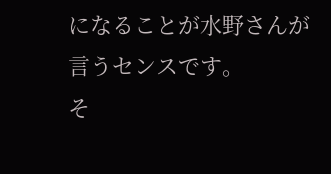になることが水野さんが言うセンスです。
そ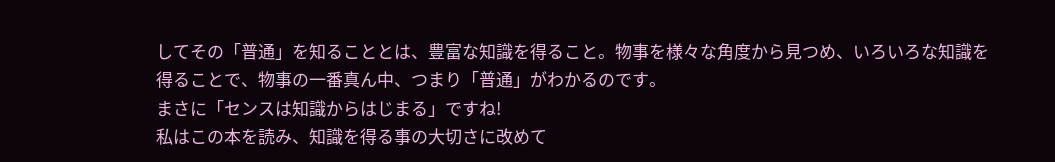してその「普通」を知ることとは、豊富な知識を得ること。物事を様々な角度から見つめ、いろいろな知識を得ることで、物事の一番真ん中、つまり「普通」がわかるのです。
まさに「センスは知識からはじまる」ですね!
私はこの本を読み、知識を得る事の大切さに改めて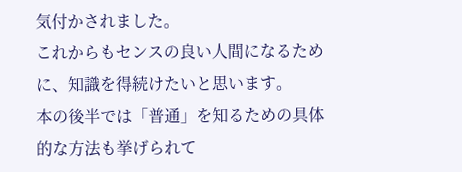気付かされました。
これからもセンスの良い人間になるために、知識を得続けたいと思います。
本の後半では「普通」を知るための具体的な方法も挙げられて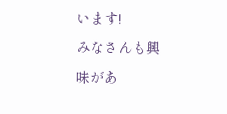います!
みなさんも興味があ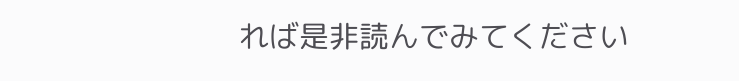れば是非読んでみてください